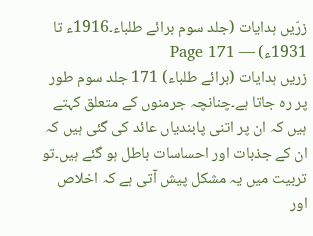زرّیں ہدایات (جلد سوم برائے طلباء۔1916ء تا 1931ء) — Page 171
زریں ہدایات (برائے طلباء) 171 جلد سوم طور پر رہ جاتا ہے۔چنانچہ جرمنوں کے متعلق کہتے ہیں کہ ان پر اتنی پابندیاں عائد کی گئی ہیں کہ ان کے جذبات اور احساسات باطل ہو گئے ہیں۔تو تربیت میں یہ مشکل پیش آتی ہے کہ اخلاص اور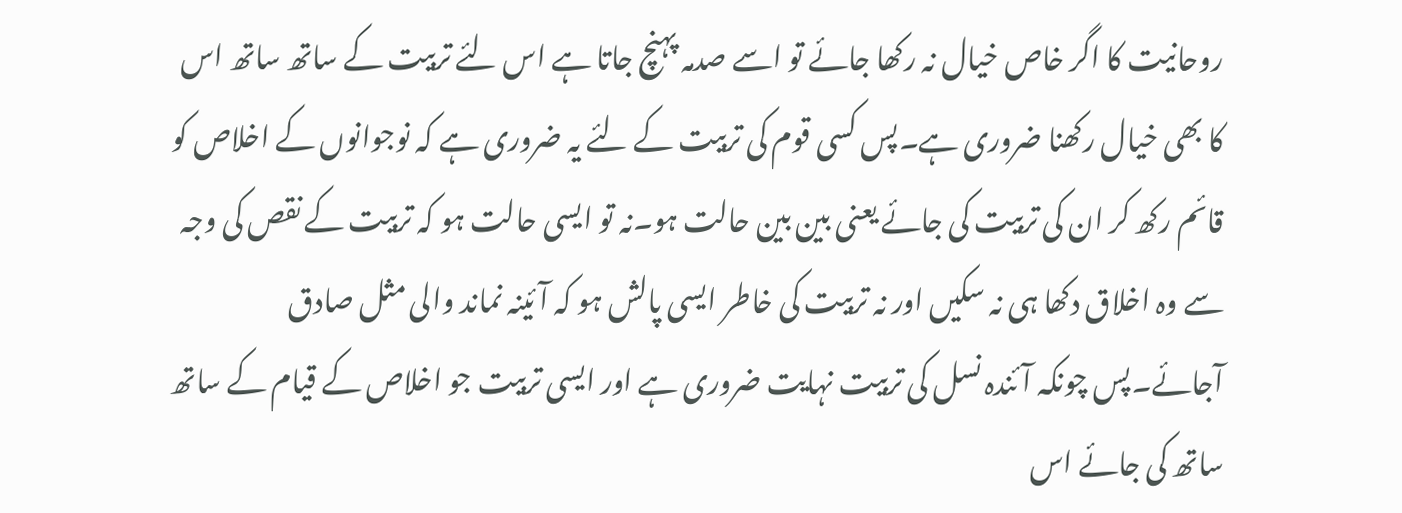روحانیت کا اگر خاص خیال نہ رکھا جائے تو اسے صدمہ پہنچ جاتا ہے اس لئے تربیت کے ساتھ ساتھ اس کا بھی خیال رکھنا ضروری ہے۔پس کسی قوم کی تربیت کے لئے یہ ضروری ہے کہ نوجوانوں کے اخلاص کو قائم رکھ کر ان کی تربیت کی جائے یعنی بین بین حالت ہو۔نہ تو ایسی حالت ہو کہ تربیت کے نقص کی وجہ سے وہ اخلاق دکھا ہی نہ سکیں اور نہ تربیت کی خاطر ایسی پالش ہو کہ آئینہ نماند والی مثل صادق آجائے۔پس چونکہ آئندہ نسل کی تربیت نہایت ضروری ہے اور ایسی تربیت جو اخلاص کے قیام کے ساتھ ساتھ کی جائے اس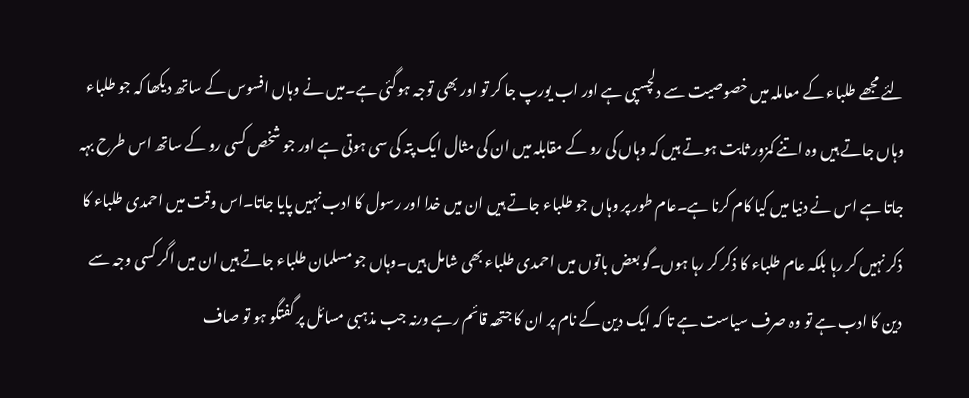لئے مجھے طلباء کے معاملہ میں خصوصیت سے دلچسپی ہے اور اب یورپ جا کر تو اور بھی توجہ ہوگئی ہے۔میں نے وہاں افسوس کے ساتھ دیکھا کہ جو طلباء وہاں جاتے ہیں وہ اتنے کمزور ثابت ہوتے ہیں کہ وہاں کی رو کے مقابلہ میں ان کی مثال ایک پتہ کی سی ہوتی ہے اور جو شخص کسی رو کے ساتھ اس طرح بہہ جاتا ہے اس نے دنیا میں کیا کام کرنا ہے۔عام طور پر وہاں جو طلباء جاتے ہیں ان میں خدا اور رسول کا ادب نہیں پایا جاتا۔اس وقت میں احمدی طلباء کا ذکر نہیں کر رہا بلکہ عام طلباء کا ذکر کر رہا ہوں۔گو بعض باتوں میں احمدی طلباء بھی شامل ہیں۔وہاں جو مسلمان طلباء جاتے ہیں ان میں اگر کسی وجہ سے دین کا ادب ہے تو وہ صرف سیاست ہے تا کہ ایک دین کے نام پر ان کا جتھہ قائم رہے ورنہ جب مذہبی مسائل پر گفتگو ہو تو صاف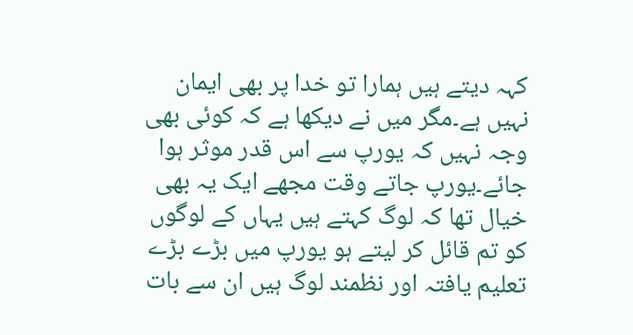کہہ دیتے ہیں ہمارا تو خدا پر بھی ایمان نہیں ہے۔مگر میں نے دیکھا ہے کہ کوئی بھی وجہ نہیں کہ یورپ سے اس قدر موثر ہوا جائے۔یورپ جاتے وقت مجھے ایک یہ بھی خیال تھا کہ لوگ کہتے ہیں یہاں کے لوگوں کو تم قائل کر لیتے ہو یورپ میں بڑے بڑے تعلیم یافتہ اور نظمند لوگ ہیں ان سے بات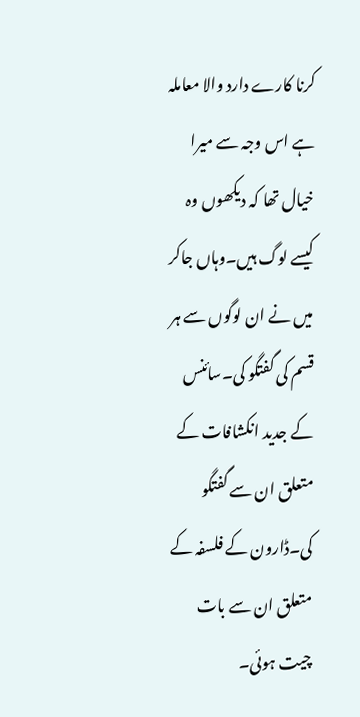کرنا کارے دارد والا معاملہ ہے اس وجہ سے میرا خیال تھا کہ دیکھوں وہ کیسے لوگ ہیں۔وہاں جاکر میں نے ان لوگوں سے ہر قسم کی گفتگو کی۔سائنس کے جدید انکشافات کے متعلق ان سے گفتگو کی۔ڈارون کے فلسفہ کے متعلق ان سے بات چیت ہوئی۔